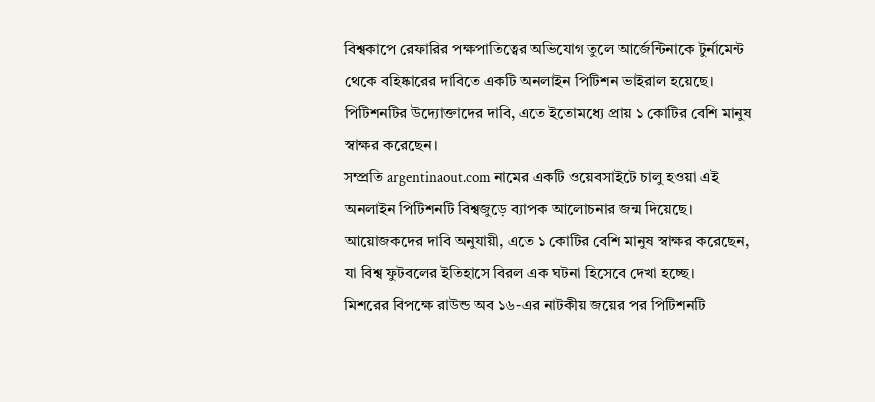বিশ্বকাপে রেফারির পক্ষপাতিত্বের অভিযোগ তুলে আর্জেন্টিনাকে টুর্নামেন্ট থেকে বহিষ্কারের দাবিতে একটি অনলাইন পিটিশন ভাইরাল হয়েছে। পিটিশনটির উদ্যোক্তাদের দাবি, এতে ইতোমধ্যে প্রায় ১ কোটির বেশি মানুষ স্বাক্ষর করেছেন।
সম্প্রতি argentinaout.com নামের একটি ওয়েবসাইটে চালু হওয়া এই অনলাইন পিটিশনটি বিশ্বজুড়ে ব্যাপক আলোচনার জন্ম দিয়েছে। আয়োজকদের দাবি অনুযায়ী, এতে ১ কোটির বেশি মানুষ স্বাক্ষর করেছেন, যা বিশ্ব ফুটবলের ইতিহাসে বিরল এক ঘটনা হিসেবে দেখা হচ্ছে।
মিশরের বিপক্ষে রাউন্ড অব ১৬-এর নাটকীয় জয়ের পর পিটিশনটি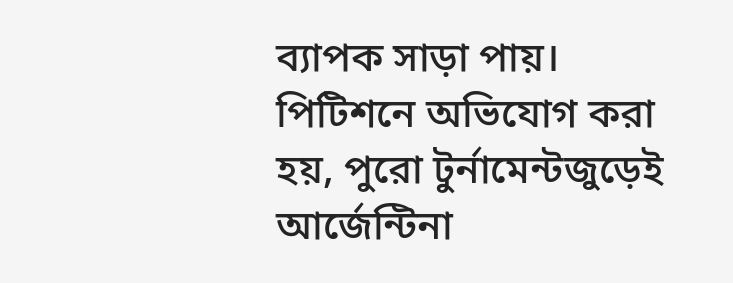ব্যাপক সাড়া পায়। পিটিশনে অভিযোগ করা হয়, পুরো টুর্নামেন্টজুড়েই আর্জেন্টিনা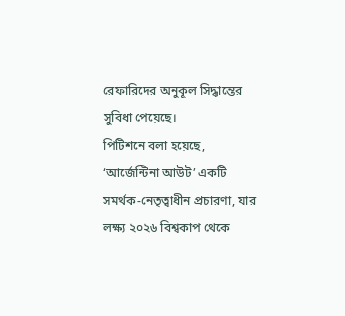রেফারিদের অনুকূল সিদ্ধান্তের সুবিধা পেয়েছে।
পিটিশনে বলা হয়েছে, ‘আর্জেন্টিনা আউট’ একটি সমর্থক-নেতৃত্বাধীন প্রচারণা, যার লক্ষ্য ২০২৬ বিশ্বকাপ থেকে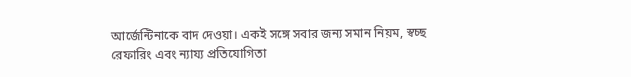আর্জেন্টিনাকে বাদ দেওয়া। একই সঙ্গে সবার জন্য সমান নিয়ম, স্বচ্ছ রেফারিং এবং ন্যায্য প্রতিযোগিতা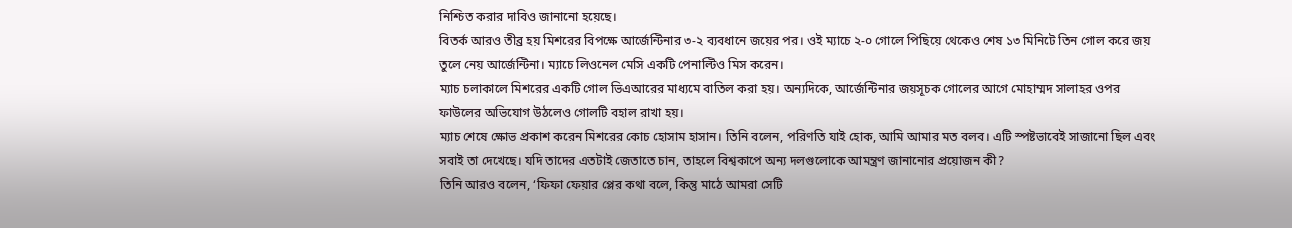নিশ্চিত করার দাবিও জানানো হয়েছে।
বিতর্ক আরও তীব্র হয় মিশরের বিপক্ষে আর্জেন্টিনার ৩-২ ব্যবধানে জয়ের পর। ওই ম্যাচে ২-০ গোলে পিছিয়ে থেকেও শেষ ১৩ মিনিটে তিন গোল করে জয় তুলে নেয় আর্জেন্টিনা। ম্যাচে লিওনেল মেসি একটি পেনাল্টিও মিস করেন।
ম্যাচ চলাকালে মিশরের একটি গোল ভিএআরের মাধ্যমে বাতিল করা হয়। অন্যদিকে, আর্জেন্টিনার জয়সূচক গোলের আগে মোহাম্মদ সালাহর ওপর ফাউলের অভিযোগ উঠলেও গোলটি বহাল রাখা হয়।
ম্যাচ শেষে ক্ষোভ প্রকাশ করেন মিশরের কোচ হোসাম হাসান। তিনি বলেন, পরিণতি যাই হোক, আমি আমার মত বলব। এটি স্পষ্টভাবেই সাজানো ছিল এবং সবাই তা দেখেছে। যদি তাদের এতটাই জেতাতে চান, তাহলে বিশ্বকাপে অন্য দলগুলোকে আমন্ত্রণ জানানোর প্রয়োজন কী?
তিনি আরও বলেন, ‘ফিফা ফেয়ার প্লের কথা বলে, কিন্তু মাঠে আমরা সেটি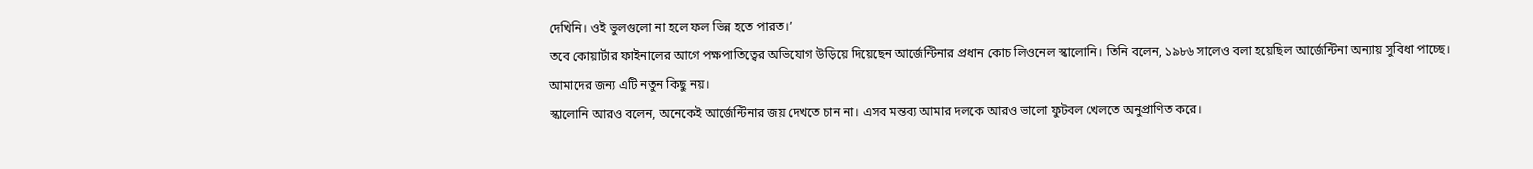দেখিনি। ওই ভুলগুলো না হলে ফল ভিন্ন হতে পারত।’
তবে কোয়ার্টার ফাইনালের আগে পক্ষপাতিত্বের অভিযোগ উড়িয়ে দিয়েছেন আর্জেন্টিনার প্রধান কোচ লিওনেল স্কালোনি। তিনি বলেন, ১৯৮৬ সালেও বলা হয়েছিল আর্জেন্টিনা অন্যায় সুবিধা পাচ্ছে। আমাদের জন্য এটি নতুন কিছু নয়।
স্কালোনি আরও বলেন, অনেকেই আর্জেন্টিনার জয় দেখতে চান না। এসব মন্তব্য আমার দলকে আরও ভালো ফুটবল খেলতে অনুপ্রাণিত করে।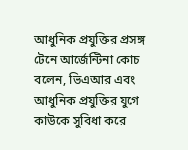আধুনিক প্রযুক্তির প্রসঙ্গ টেনে আর্জেন্টিনা কোচ বলেন, ভিএআর এবং আধুনিক প্রযুক্তির যুগে কাউকে সুবিধা করে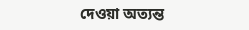দেওয়া অত্যন্ত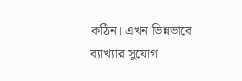কঠিন। এখন ভিন্নভাবে ব্যাখ্যার সুযোগ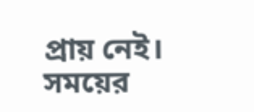প্রায় নেই।
সময়ের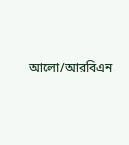আলো/আরবিএন